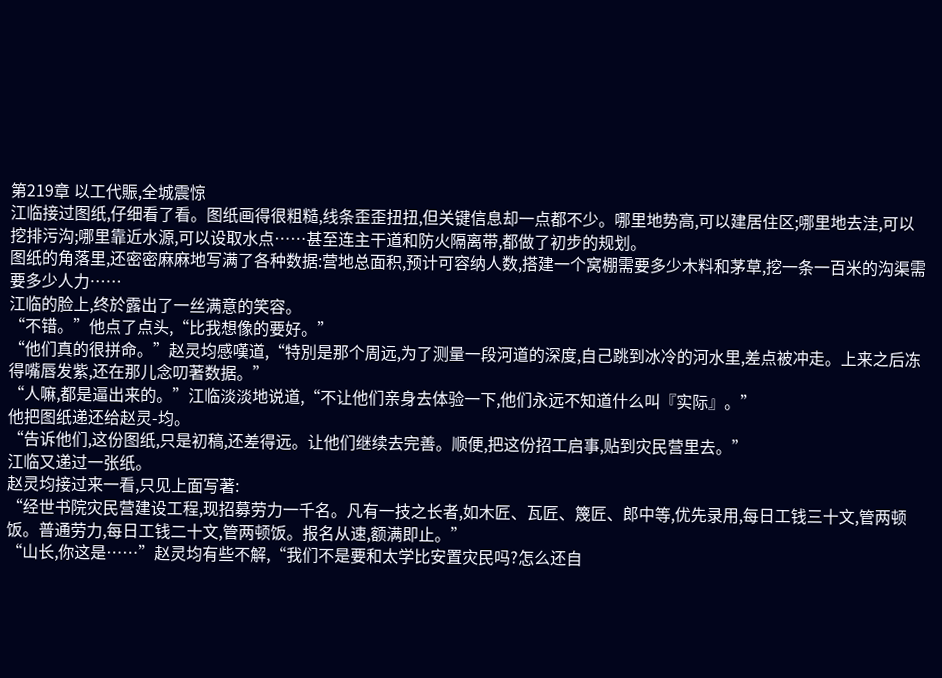第219章 以工代賑,全城震惊
江临接过图纸,仔细看了看。图纸画得很粗糙,线条歪歪扭扭,但关键信息却一点都不少。哪里地势高,可以建居住区;哪里地去洼,可以挖排污沟;哪里靠近水源,可以设取水点……甚至连主干道和防火隔离带,都做了初步的规划。
图纸的角落里,还密密麻麻地写满了各种数据:营地总面积,预计可容纳人数,搭建一个窝棚需要多少木料和茅草,挖一条一百米的沟渠需要多少人力……
江临的脸上,终於露出了一丝满意的笑容。
“不错。”他点了点头,“比我想像的要好。”
“他们真的很拼命。”赵灵均感嘆道,“特別是那个周远,为了测量一段河道的深度,自己跳到冰冷的河水里,差点被冲走。上来之后冻得嘴唇发紫,还在那儿念叨著数据。”
“人嘛,都是逼出来的。”江临淡淡地说道,“不让他们亲身去体验一下,他们永远不知道什么叫『实际』。”
他把图纸递还给赵灵-均。
“告诉他们,这份图纸,只是初稿,还差得远。让他们继续去完善。顺便,把这份招工启事,贴到灾民营里去。”
江临又递过一张纸。
赵灵均接过来一看,只见上面写著:
“经世书院灾民营建设工程,现招募劳力一千名。凡有一技之长者,如木匠、瓦匠、篾匠、郎中等,优先录用,每日工钱三十文,管两顿饭。普通劳力,每日工钱二十文,管两顿饭。报名从速,额满即止。”
“山长,你这是……”赵灵均有些不解,“我们不是要和太学比安置灾民吗?怎么还自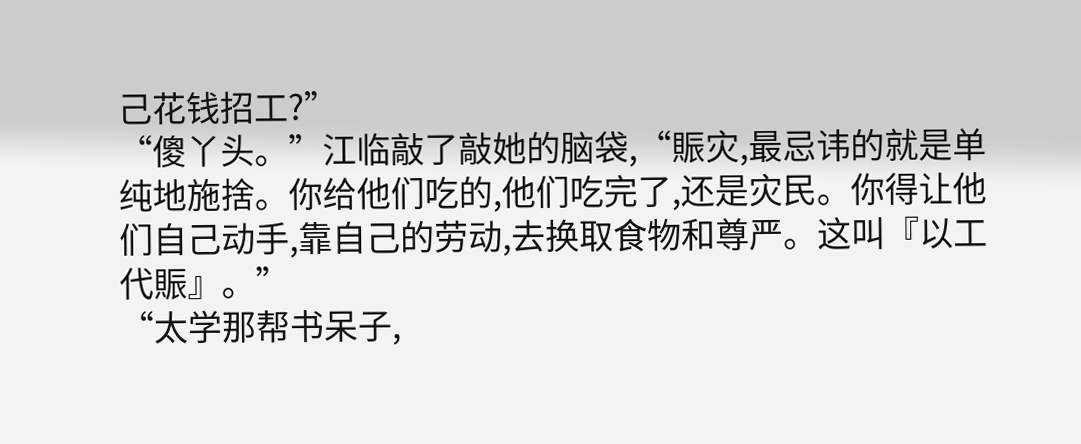己花钱招工?”
“傻丫头。”江临敲了敲她的脑袋,“賑灾,最忌讳的就是单纯地施捨。你给他们吃的,他们吃完了,还是灾民。你得让他们自己动手,靠自己的劳动,去换取食物和尊严。这叫『以工代賑』。”
“太学那帮书呆子,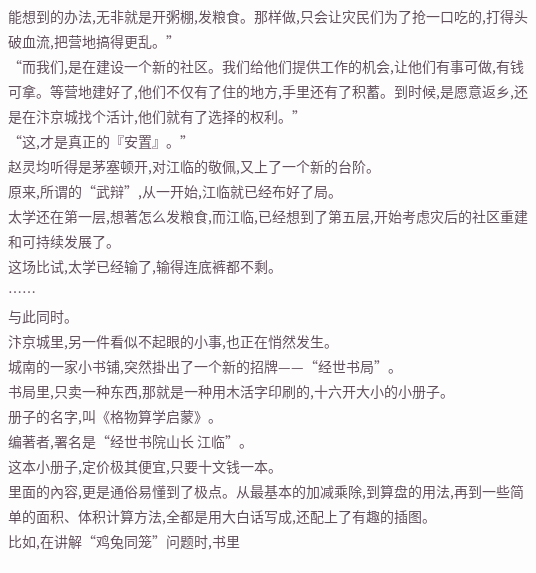能想到的办法,无非就是开粥棚,发粮食。那样做,只会让灾民们为了抢一口吃的,打得头破血流,把营地搞得更乱。”
“而我们,是在建设一个新的社区。我们给他们提供工作的机会,让他们有事可做,有钱可拿。等营地建好了,他们不仅有了住的地方,手里还有了积蓄。到时候,是愿意返乡,还是在汴京城找个活计,他们就有了选择的权利。”
“这,才是真正的『安置』。”
赵灵均听得是茅塞顿开,对江临的敬佩,又上了一个新的台阶。
原来,所谓的“武辩”,从一开始,江临就已经布好了局。
太学还在第一层,想著怎么发粮食,而江临,已经想到了第五层,开始考虑灾后的社区重建和可持续发展了。
这场比试,太学已经输了,输得连底裤都不剩。
……
与此同时。
汴京城里,另一件看似不起眼的小事,也正在悄然发生。
城南的一家小书铺,突然掛出了一个新的招牌——“经世书局”。
书局里,只卖一种东西,那就是一种用木活字印刷的,十六开大小的小册子。
册子的名字,叫《格物算学启蒙》。
编著者,署名是“经世书院山长 江临”。
这本小册子,定价极其便宜,只要十文钱一本。
里面的內容,更是通俗易懂到了极点。从最基本的加减乘除,到算盘的用法,再到一些简单的面积、体积计算方法,全都是用大白话写成,还配上了有趣的插图。
比如,在讲解“鸡兔同笼”问题时,书里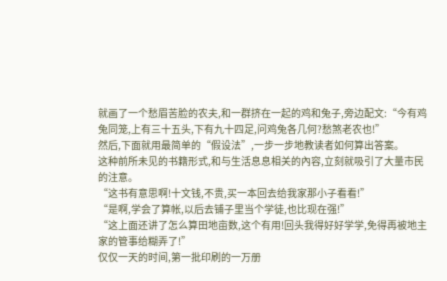就画了一个愁眉苦脸的农夫,和一群挤在一起的鸡和兔子,旁边配文:“今有鸡兔同笼,上有三十五头,下有九十四足,问鸡兔各几何?愁煞老农也!”
然后,下面就用最简单的“假设法”,一步一步地教读者如何算出答案。
这种前所未见的书籍形式,和与生活息息相关的內容,立刻就吸引了大量市民的注意。
“这书有意思啊!十文钱,不贵,买一本回去给我家那小子看看!”
“是啊,学会了算帐,以后去铺子里当个学徒,也比现在强!”
“这上面还讲了怎么算田地亩数,这个有用!回头我得好好学学,免得再被地主家的管事给糊弄了!”
仅仅一天的时间,第一批印刷的一万册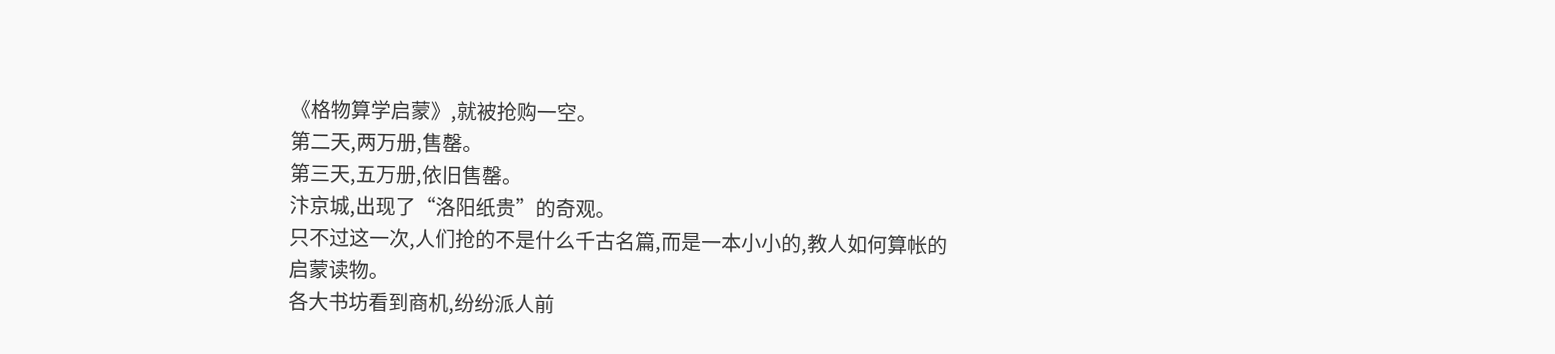《格物算学启蒙》,就被抢购一空。
第二天,两万册,售罄。
第三天,五万册,依旧售罄。
汴京城,出现了“洛阳纸贵”的奇观。
只不过这一次,人们抢的不是什么千古名篇,而是一本小小的,教人如何算帐的启蒙读物。
各大书坊看到商机,纷纷派人前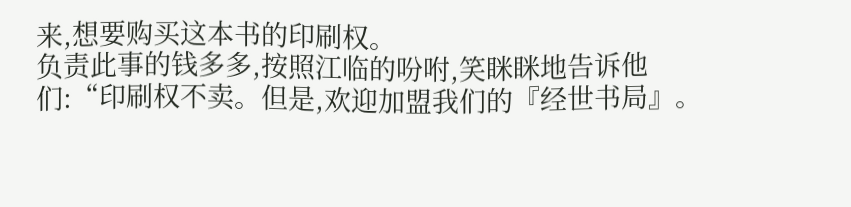来,想要购买这本书的印刷权。
负责此事的钱多多,按照江临的吩咐,笑眯眯地告诉他们:“印刷权不卖。但是,欢迎加盟我们的『经世书局』。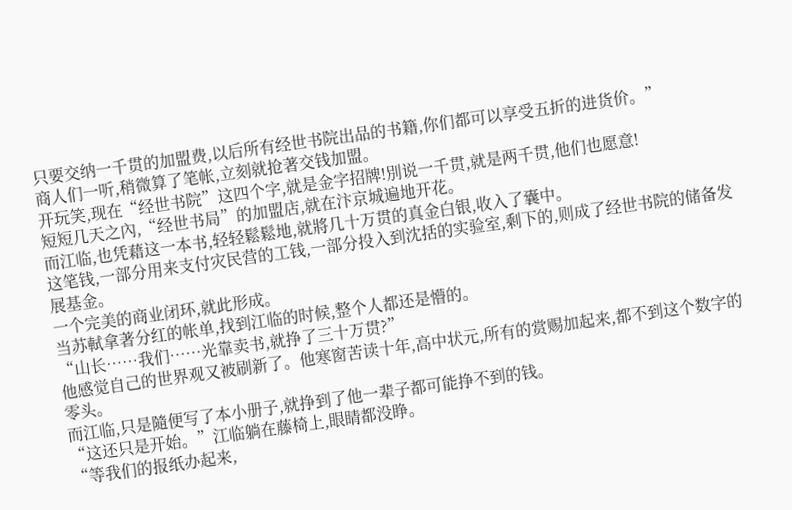只要交纳一千贯的加盟费,以后所有经世书院出品的书籍,你们都可以享受五折的进货价。”
商人们一听,稍微算了笔帐,立刻就抢著交钱加盟。
开玩笑,现在“经世书院”这四个字,就是金字招牌!別说一千贯,就是两千贯,他们也愿意!
短短几天之內,“经世书局”的加盟店,就在汴京城遍地开花。
而江临,也凭藉这一本书,轻轻鬆鬆地,就將几十万贯的真金白银,收入了囊中。
这笔钱,一部分用来支付灾民营的工钱,一部分投入到沈括的实验室,剩下的,则成了经世书院的储备发展基金。
一个完美的商业闭环,就此形成。
当苏軾拿著分红的帐单,找到江临的时候,整个人都还是懵的。
“山长……我们……光靠卖书,就挣了三十万贯?”
他感觉自己的世界观又被刷新了。他寒窗苦读十年,高中状元,所有的赏赐加起来,都不到这个数字的零头。
而江临,只是隨便写了本小册子,就挣到了他一辈子都可能挣不到的钱。
“这还只是开始。”江临躺在藤椅上,眼睛都没睁。
“等我们的报纸办起来,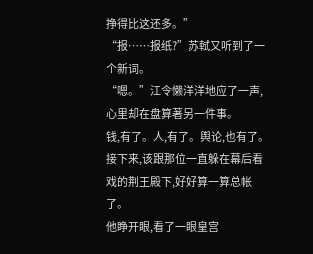挣得比这还多。”
“报……报纸?”苏軾又听到了一个新词。
“嗯。”江令懒洋洋地应了一声,心里却在盘算著另一件事。
钱,有了。人,有了。舆论,也有了。
接下来,该跟那位一直躲在幕后看戏的荆王殿下,好好算一算总帐了。
他睁开眼,看了一眼皇宫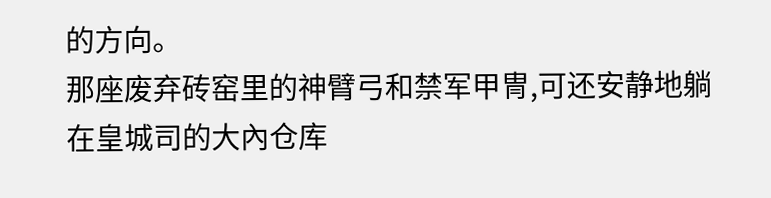的方向。
那座废弃砖窑里的神臂弓和禁军甲冑,可还安静地躺在皇城司的大內仓库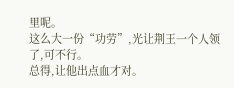里呢。
这么大一份“功劳”,光让荆王一个人领了,可不行。
总得,让他出点血才对。